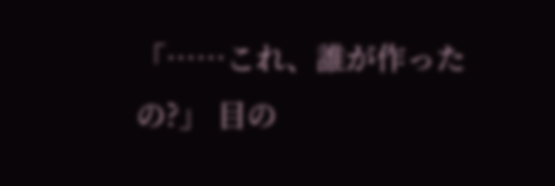「……これ、誰が作ったの?」 目の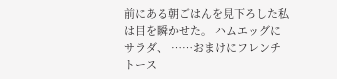前にある朝ごはんを見下ろした私は目を瞬かせた。 ハムエッグにサラダ、 ……おまけにフレンチトース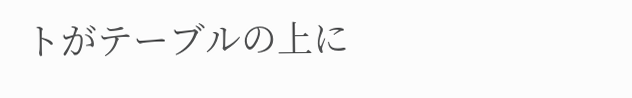トがテーブルの上に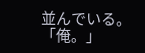並んでいる。 「俺。」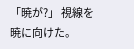「暁が?」 視線を暁に向けた。